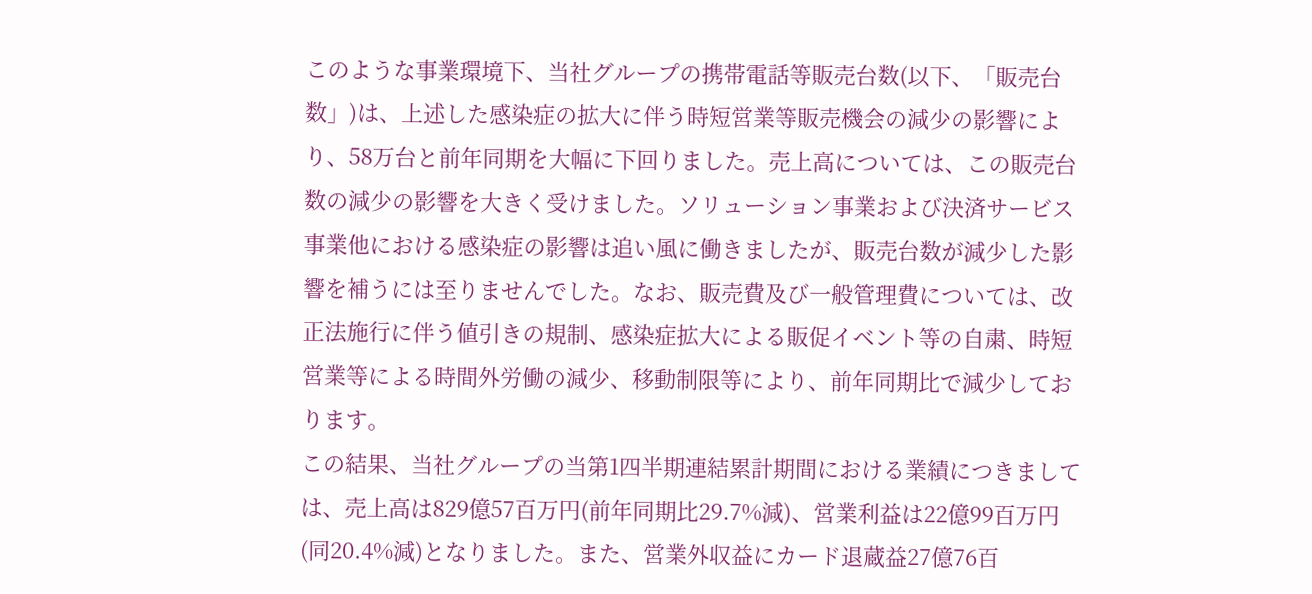このような事業環境下、当社グループの携帯電話等販売台数(以下、「販売台数」)は、上述した感染症の拡大に伴う時短営業等販売機会の減少の影響により、58万台と前年同期を大幅に下回りました。売上高については、この販売台数の減少の影響を大きく受けました。ソリューション事業および決済サービス事業他における感染症の影響は追い風に働きましたが、販売台数が減少した影響を補うには至りませんでした。なお、販売費及び一般管理費については、改正法施行に伴う値引きの規制、感染症拡大による販促イベント等の自粛、時短営業等による時間外労働の減少、移動制限等により、前年同期比で減少しております。
この結果、当社グループの当第1四半期連結累計期間における業績につきましては、売上高は829億57百万円(前年同期比29.7%減)、営業利益は22億99百万円(同20.4%減)となりました。また、営業外収益にカード退蔵益27億76百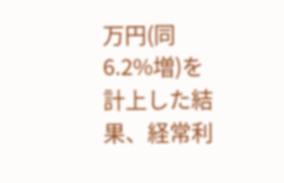万円(同6.2%増)を計上した結果、経常利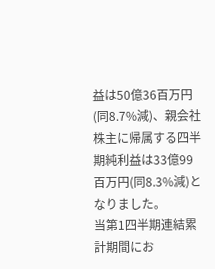益は50億36百万円(同8.7%減)、親会社株主に帰属する四半期純利益は33億99百万円(同8.3%減)となりました。
当第1四半期連結累計期間にお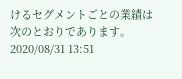けるセグメントごとの業績は次のとおりであります。
2020/08/31 13:51